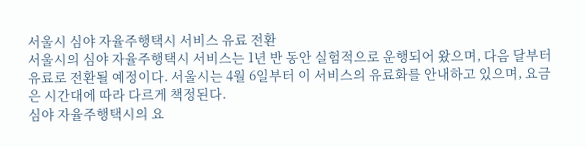서울시 심야 자율주행택시 서비스 유료 전환
서울시의 심야 자율주행택시 서비스는 1년 반 동안 실험적으로 운행되어 왔으며, 다음 달부터 유료로 전환될 예정이다. 서울시는 4월 6일부터 이 서비스의 유료화를 안내하고 있으며, 요금은 시간대에 따라 다르게 책정된다.
심야 자율주행택시의 요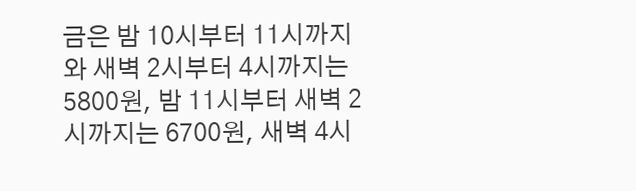금은 밤 10시부터 11시까지와 새벽 2시부터 4시까지는 5800원, 밤 11시부터 새벽 2시까지는 6700원, 새벽 4시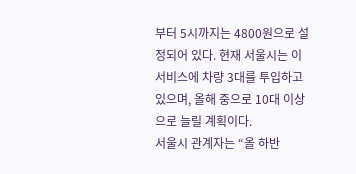부터 5시까지는 4800원으로 설정되어 있다. 현재 서울시는 이 서비스에 차량 3대를 투입하고 있으며, 올해 중으로 10대 이상으로 늘릴 계획이다.
서울시 관계자는 “올 하반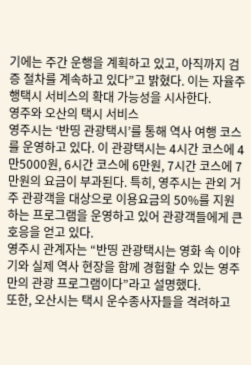기에는 주간 운행을 계획하고 있고, 아직까지 검증 절차를 계속하고 있다”고 밝혔다. 이는 자율주행택시 서비스의 확대 가능성을 시사한다.
영주와 오산의 택시 서비스
영주시는 ‘반띵 관광택시’를 통해 역사 여행 코스를 운영하고 있다. 이 관광택시는 4시간 코스에 4만5000원, 6시간 코스에 6만원, 7시간 코스에 7만원의 요금이 부과된다. 특히, 영주시는 관외 거주 관광객을 대상으로 이용요금의 50%를 지원하는 프로그램을 운영하고 있어 관광객들에게 큰 호응을 얻고 있다.
영주시 관계자는 “반띵 관광택시는 영화 속 이야기와 실제 역사 현장을 함께 경험할 수 있는 영주만의 관광 프로그램이다”라고 설명했다.
또한, 오산시는 택시 운수종사자들을 격려하고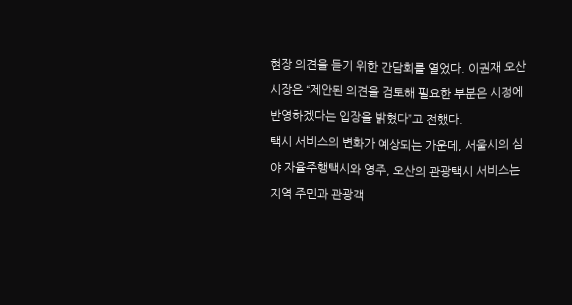현장 의견을 듣기 위한 간담회를 열었다. 이권재 오산시장은 “제안된 의견을 검토해 필요한 부분은 시정에 반영하겠다는 입장을 밝혔다”고 전했다.
택시 서비스의 변화가 예상되는 가운데, 서울시의 심야 자율주행택시와 영주, 오산의 관광택시 서비스는 지역 주민과 관광객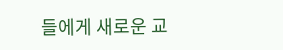들에게 새로운 교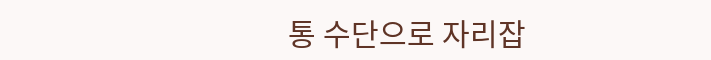통 수단으로 자리잡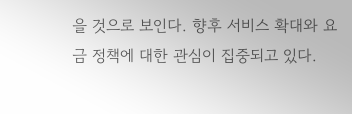을 것으로 보인다. 향후 서비스 확대와 요금 정책에 대한 관심이 집중되고 있다.